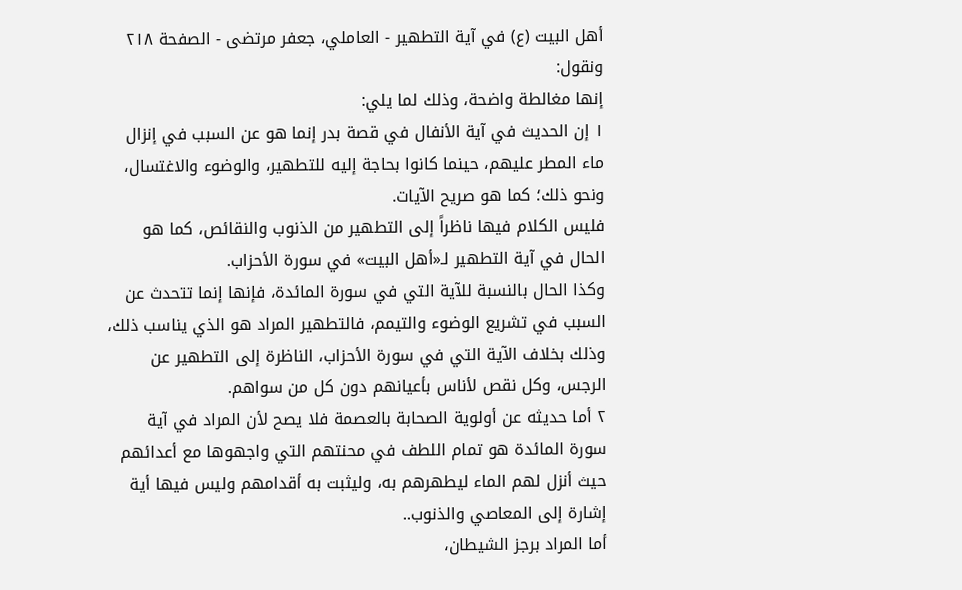أهل البيت (ع) في آية التطهير - العاملي، جعفر مرتضى - الصفحة ٢١٨
ونقول:
إنها مغالطة واضحة، وذلك لما يلي:
١ إن الحديث في آية الأنفال في قصة بدر إنما هو عن السبب في إنزال ماء المطر عليهم، حينما كانوا بحاجة إليه للتطهير، والوضوء والاغتسال، ونحو ذلك؛ كما هو صريح الآيات.
فليس الكلام فيها ناظراً إلى التطهير من الذنوب والنقائص، كما هو الحال في آية التطهير لـ«أهل البيت» في سورة الأحزاب.
وكذا الحال بالنسبة للآية التي في سورة المائدة، فإنها إنما تتحدث عن السبب في تشريع الوضوء والتيمم، فالتطهير المراد هو الذي يناسب ذلك، وذلك بخلاف الآية التي في سورة الأحزاب، الناظرة إلى التطهير عن الرجس، وكل نقص لأناس بأعيانهم دون كل من سواهم.
٢ أما حديثه عن أولوية الصحابة بالعصمة فلا يصح لأن المراد في آية سورة المائدة هو تمام اللطف في محنتهم التي واجهوها مع أعدائهم حيث أنزل لهم الماء ليطهرهم به، وليثبت به أقدامهم وليس فيها أية إشارة إلى المعاصي والذنوب..
أما المراد برجز الشيطان،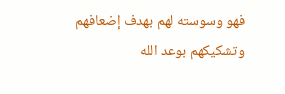فهو وسوسته لهم بهدف إضعافهم وتشكيكهم بوعد الله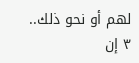لهم أو نحو ذلك..
٣ إن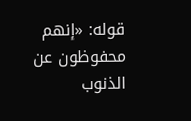قوله: «إنهم محفوظون عن الذنوب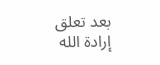بعد تعلق إرادة الله